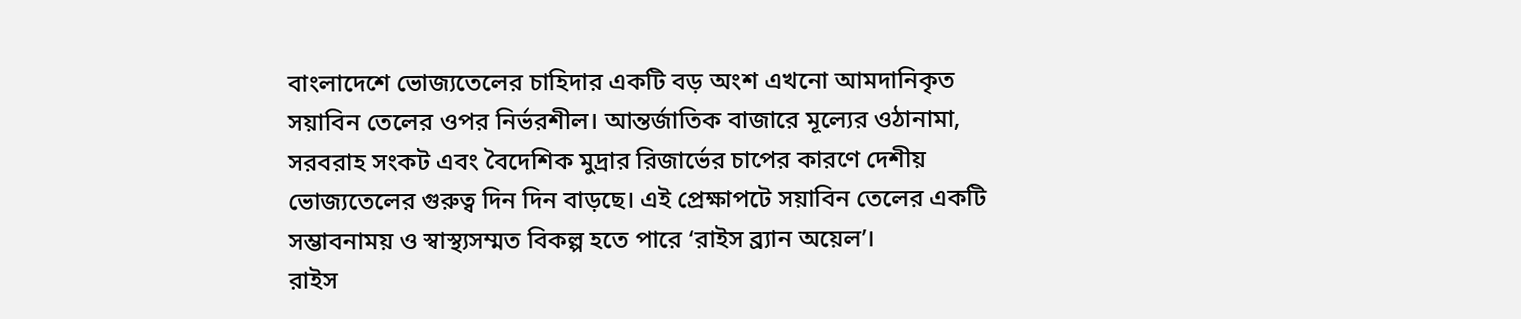বাংলাদেশে ভোজ্যতেলের চাহিদার একটি বড় অংশ এখনো আমদানিকৃত সয়াবিন তেলের ওপর নির্ভরশীল। আন্তর্জাতিক বাজারে মূল্যের ওঠানামা, সরবরাহ সংকট এবং বৈদেশিক মুদ্রার রিজার্ভের চাপের কারণে দেশীয় ভোজ্যতেলের গুরুত্ব দিন দিন বাড়ছে। এই প্রেক্ষাপটে সয়াবিন তেলের একটি সম্ভাবনাময় ও স্বাস্থ্যসম্মত বিকল্প হতে পারে ‘রাইস ব্র্যান অয়েল’।
রাইস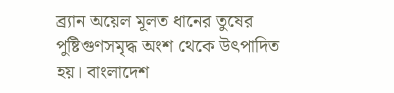ব্র্যান অয়েল মূলত ধানের তুষের পুষ্টিগুণসমৃদ্ধ অংশ থেকে উৎপাদিত হয়। বাংলাদেশ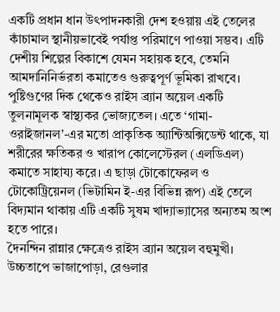একটি প্রধান ধান উৎপাদনকারী দেশ হওয়ায় এই তেলের কাঁচামাল স্থানীয়ভাবেই পর্যাপ্ত পরিমাণে পাওয়া সম্ভব। এটি দেশীয় শিল্পের বিকাশে যেমন সহায়ক হবে, তেমনি আমদানিনির্ভরতা কমাতেও গুরুত্বপূর্ণ ভূমিকা রাখবে।
পুষ্টিগুণের দিক থেকেও রাইস ব্র্যান অয়েল একটি তুলনামূলক স্বাস্থ্যকর ভোজ্যতেল। এতে ‘গামা-ওরাইজানল’-এর মতো প্রাকৃতিক অ্যান্টিঅক্সিডেন্ট থাকে, যা শরীরের ক্ষতিকর ও খারাপ কোলেস্টেরল (এলডিএল) কমাতে সাহায্য করে। এ ছাড়া টোকোফেরল ও টোকোট্রিয়েনল (ভিটামিন ই-এর বিভিন্ন রূপ) এই তেলে বিদ্যমান থাকায় এটি একটি সুষম খাদ্যাভ্যাসের অন্যতম অংশ হতে পারে।
দৈনন্দিন রান্নার ক্ষেত্রেও রাইস ব্র্যান অয়েল বহুমুখী। উচ্চতাপে ভাজাপোড়া, রেগুলার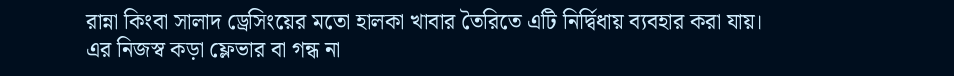রান্না কিংবা সালাদ ড্রেসিংয়ের মতো হালকা খাবার তৈরিতে এটি নির্দ্বিধায় ব্যবহার করা যায়। এর নিজস্ব কড়া ফ্লেভার বা গন্ধ না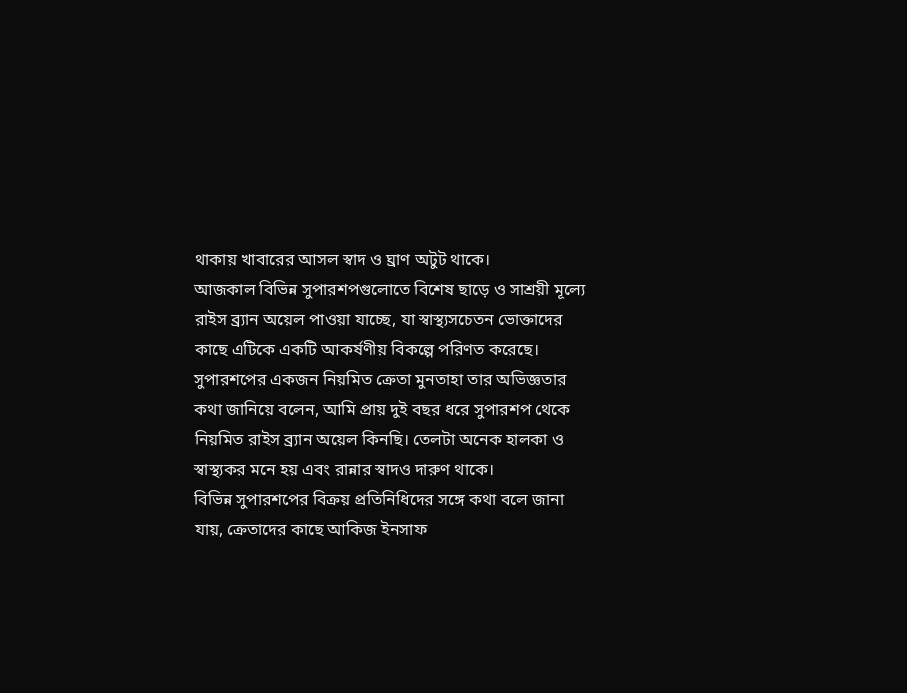থাকায় খাবারের আসল স্বাদ ও ঘ্রাণ অটুট থাকে।
আজকাল বিভিন্ন সুপারশপগুলোতে বিশেষ ছাড়ে ও সাশ্রয়ী মূল্যে রাইস ব্র্যান অয়েল পাওয়া যাচ্ছে, যা স্বাস্থ্যসচেতন ভোক্তাদের কাছে এটিকে একটি আকর্ষণীয় বিকল্পে পরিণত করেছে। সুপারশপের একজন নিয়মিত ক্রেতা মুনতাহা তার অভিজ্ঞতার কথা জানিয়ে বলেন, আমি প্রায় দুই বছর ধরে সুপারশপ থেকে নিয়মিত রাইস ব্র্যান অয়েল কিনছি। তেলটা অনেক হালকা ও স্বাস্থ্যকর মনে হয় এবং রান্নার স্বাদও দারুণ থাকে।
বিভিন্ন সুপারশপের বিক্রয় প্রতিনিধিদের সঙ্গে কথা বলে জানা যায়, ক্রেতাদের কাছে আকিজ ইনসাফ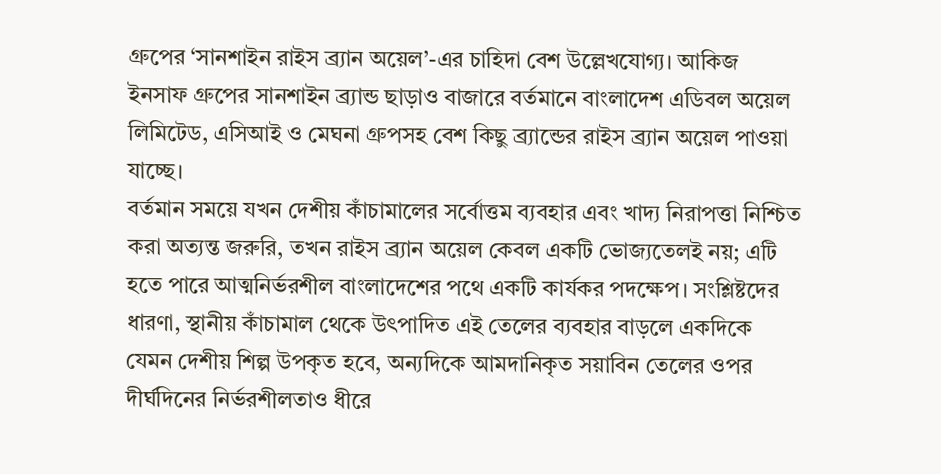গ্রুপের ‘সানশাইন রাইস ব্র্যান অয়েল’-এর চাহিদা বেশ উল্লেখযোগ্য। আকিজ ইনসাফ গ্রুপের সানশাইন ব্র্যান্ড ছাড়াও বাজারে বর্তমানে বাংলাদেশ এডিবল অয়েল লিমিটেড, এসিআই ও মেঘনা গ্রুপসহ বেশ কিছু ব্র্যান্ডের রাইস ব্র্যান অয়েল পাওয়া যাচ্ছে।
বর্তমান সময়ে যখন দেশীয় কাঁচামালের সর্বোত্তম ব্যবহার এবং খাদ্য নিরাপত্তা নিশ্চিত করা অত্যন্ত জরুরি, তখন রাইস ব্র্যান অয়েল কেবল একটি ভোজ্যতেলই নয়; এটি হতে পারে আত্মনির্ভরশীল বাংলাদেশের পথে একটি কার্যকর পদক্ষেপ। সংশ্লিষ্টদের ধারণা, স্থানীয় কাঁচামাল থেকে উৎপাদিত এই তেলের ব্যবহার বাড়লে একদিকে যেমন দেশীয় শিল্প উপকৃত হবে, অন্যদিকে আমদানিকৃত সয়াবিন তেলের ওপর দীর্ঘদিনের নির্ভরশীলতাও ধীরে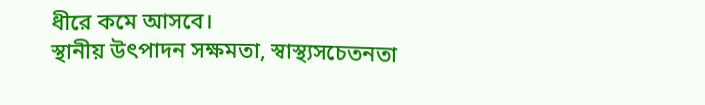ধীরে কমে আসবে।
স্থানীয় উৎপাদন সক্ষমতা, স্বাস্থ্যসচেতনতা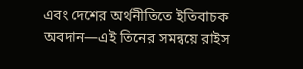এবং দেশের অর্থনীতিতে ইতিবাচক অবদান—এই তিনের সমন্বয়ে রাইস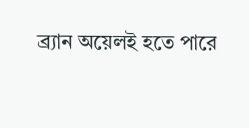ব্র্যান অয়েলই হতে পারে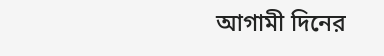আগামী দিনের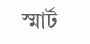স্মার্ট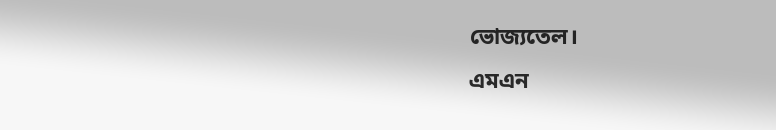ভোজ্যতেল।
এমএন